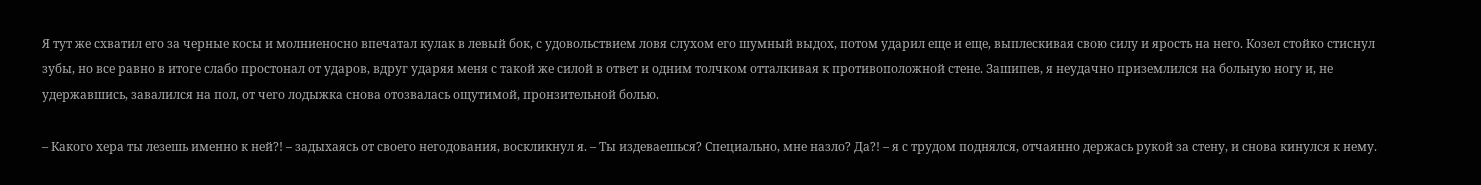Я тут же схватил его за черные косы и молниеносно впечатал кулак в левый бок, с удовольствием ловя слухом его шумный выдох, потом ударил еще и еще, выплескивая свою силу и ярость на него. Козел стойко стиснул зубы, но все равно в итоге слабо простонал от ударов, вдруг ударяя меня с такой же силой в ответ и одним толчком отталкивая к противоположной стене. Зашипев, я неудачно приземлился на больную ногу и, не удержавшись, завалился на пол, от чего лодыжка снова отозвалась ощутимой, пронзительной болью.

– Какого хера ты лезешь именно к ней?! – задыхаясь от своего негодования, воскликнул я. – Ты издеваешься? Специально, мне назло? Да?! – я с трудом поднялся, отчаянно держась рукой за стену, и снова кинулся к нему.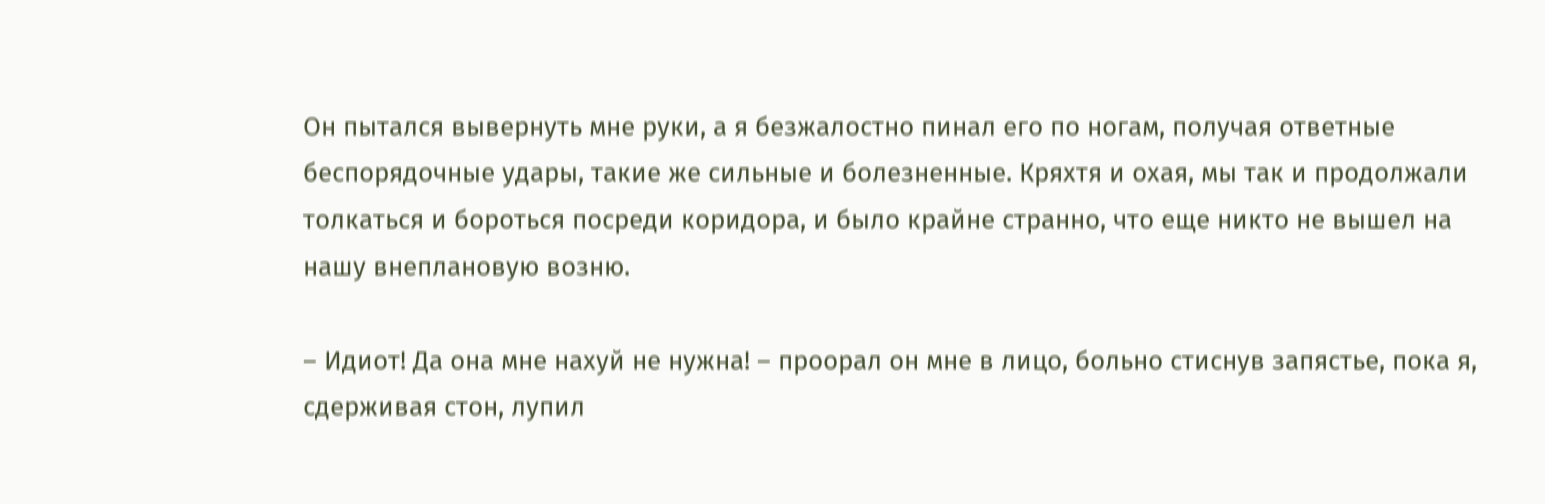Он пытался вывернуть мне руки, а я безжалостно пинал его по ногам, получая ответные беспорядочные удары, такие же сильные и болезненные. Кряхтя и охая, мы так и продолжали толкаться и бороться посреди коридора, и было крайне странно, что еще никто не вышел на нашу внеплановую возню.

– Идиот! Да она мне нахуй не нужна! – проорал он мне в лицо, больно стиснув запястье, пока я, сдерживая стон, лупил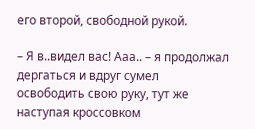его второй, свободной рукой.

– Я в..видел вас! Ааа.. – я продолжал дергаться и вдруг сумел освободить свою руку, тут же наступая кроссовком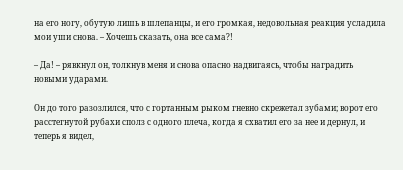на его ногу, обутую лишь в шлепанцы, и его громкая, недовольная реакция усладила мои уши снова. – Хочешь сказать, она все сама?!

– Да! – рявкнул он, толкнув меня и снова опасно надвигаясь, чтобы наградить новыми ударами.

Он до того разозлился, что с гортанным рыком гневно скрежетал зубами; ворот его расстегнутой рубахи сполз с одного плеча, когда я схватил его за нее и дернул, и теперь я видел,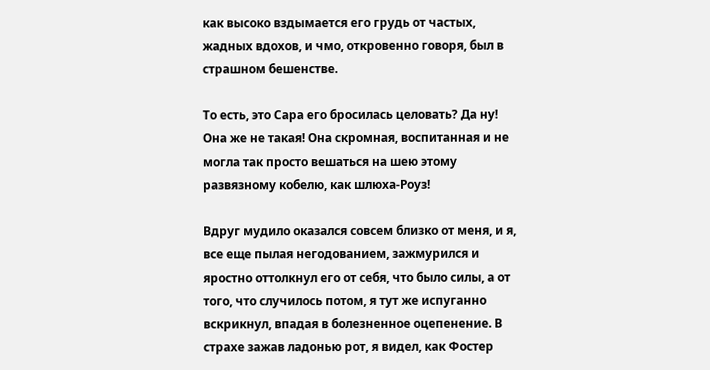как высоко вздымается его грудь от частых, жадных вдохов, и чмо, откровенно говоря, был в страшном бешенстве.

То есть, это Сара его бросилась целовать? Да ну! Она же не такая! Она скромная, воспитанная и не могла так просто вешаться на шею этому развязному кобелю, как шлюха-Роуз!

Вдруг мудило оказался совсем близко от меня, и я, все еще пылая негодованием, зажмурился и яростно оттолкнул его от себя, что было силы, а от того, что случилось потом, я тут же испуганно вскрикнул, впадая в болезненное оцепенение. В страхе зажав ладонью рот, я видел, как Фостер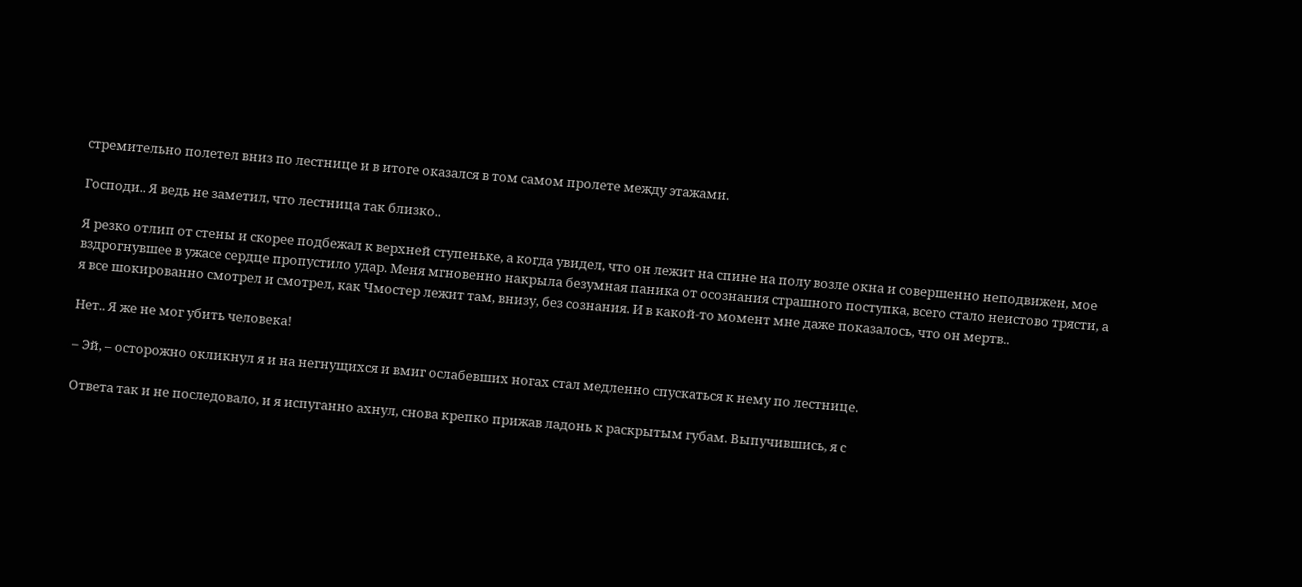стремительно полетел вниз по лестнице и в итоге оказался в том самом пролете между этажами.

Господи.. Я ведь не заметил, что лестница так близко..

Я резко отлип от стены и скорее подбежал к верхней ступеньке, а когда увидел, что он лежит на спине на полу возле окна и совершенно неподвижен, мое вздрогнувшее в ужасе сердце пропустило удар. Меня мгновенно накрыла безумная паника от осознания страшного поступка, всего стало неистово трясти, а я все шокированно смотрел и смотрел, как Чмостер лежит там, внизу, без сознания. И в какой-то момент мне даже показалось, что он мертв..

Нет.. Я же не мог убить человека!

– Эй, – осторожно окликнул я и на негнущихся и вмиг ослабевших ногах стал медленно спускаться к нему по лестнице.

Ответа так и не последовало, и я испуганно ахнул, снова крепко прижав ладонь к раскрытым губам. Выпучившись, я с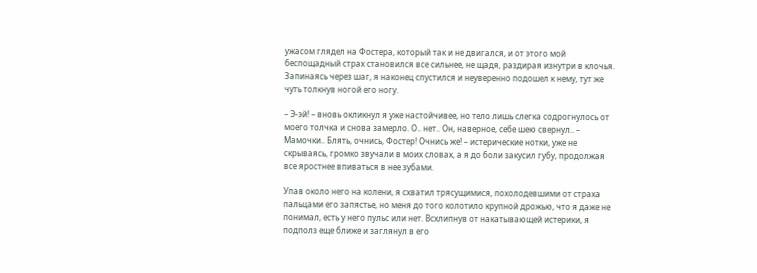ужасом глядел на Фостера, который так и не двигался, и от этого мой беспощадный страх становился все сильнее, не щадя, раздирая изнутри в клочья. Запинаясь через шаг, я наконец спустился и неуверенно подошел к нему, тут же чуть толкнув ногой его ногу.

– Э-эй! – вновь окликнул я уже настойчивее, но тело лишь слегка содрогнулось от моего толчка и снова замерло. О.. нет.. Он, наверное, себе шею свернул.. – Мамочки.. Блять, очнись, Фостер! Очнись же! – истерические нотки, уже не скрываясь, громко звучали в моих словах, а я до боли закусил губу, продолжая все яростнее впиваться в нее зубами.

Упав около него на колени, я схватил трясущимися, похолодевшими от страха пальцами его запястье, но меня до того колотило крупной дрожью, что я даже не понимал, есть у него пульс или нет. Всхлипнув от накатывающей истерики, я подполз еще ближе и заглянул в его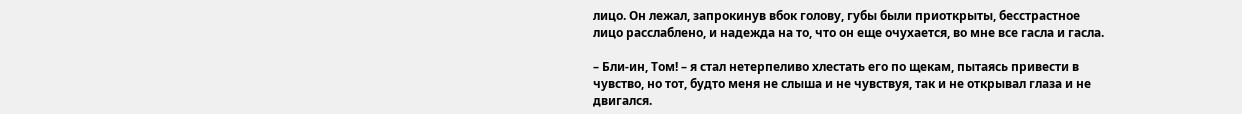лицо. Он лежал, запрокинув вбок голову, губы были приоткрыты, бесстрастное лицо расслаблено, и надежда на то, что он еще очухается, во мне все гасла и гасла.

– Бли-ин, Том! – я стал нетерпеливо хлестать его по щекам, пытаясь привести в чувство, но тот, будто меня не слыша и не чувствуя, так и не открывал глаза и не двигался.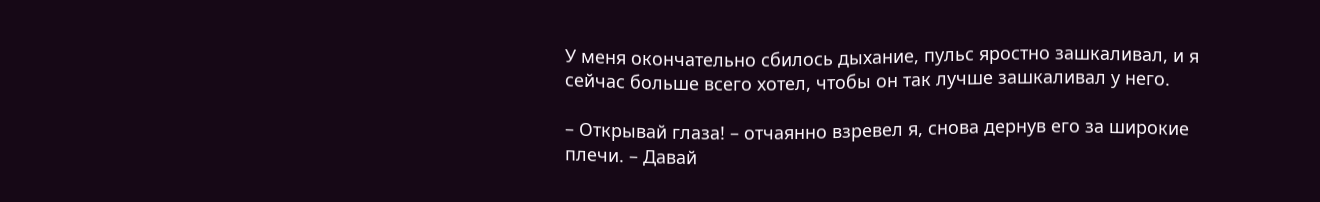У меня окончательно сбилось дыхание, пульс яростно зашкаливал, и я сейчас больше всего хотел, чтобы он так лучше зашкаливал у него.

– Открывай глаза! – отчаянно взревел я, снова дернув его за широкие плечи. – Давай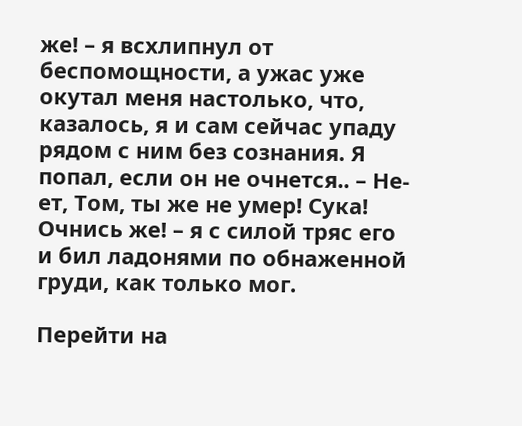же! – я всхлипнул от беспомощности, а ужас уже окутал меня настолько, что, казалось, я и сам сейчас упаду рядом с ним без сознания. Я попал, если он не очнется.. – Не-ет, Том, ты же не умер! Сука! Очнись же! – я с силой тряс его и бил ладонями по обнаженной груди, как только мог.

Перейти на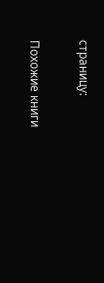страницу:

Похожие книги